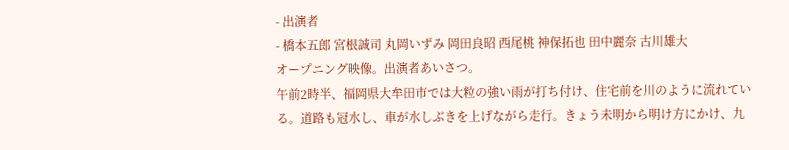- 出演者
- 橋本五郎 宮根誠司 丸岡いずみ 岡田良昭 西尾桃 神保拓也 田中麗奈 古川雄大
オープニング映像。出演者あいさつ。
午前2時半、福岡県大牟田市では大粒の強い雨が打ち付け、住宅前を川のように流れている。道路も冠水し、車が水しぶきを上げながら走行。きょう未明から明け方にかけ、九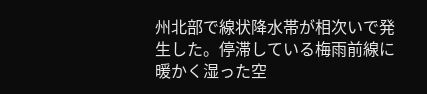州北部で線状降水帯が相次いで発生した。停滞している梅雨前線に暖かく湿った空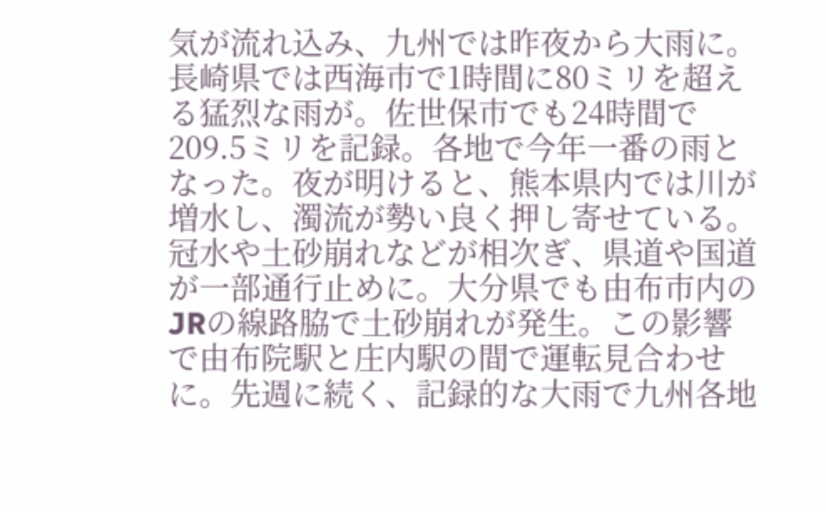気が流れ込み、九州では昨夜から大雨に。長崎県では西海市で1時間に80ミリを超える猛烈な雨が。佐世保市でも24時間で209.5ミリを記録。各地で今年一番の雨となった。夜が明けると、熊本県内では川が増水し、濁流が勢い良く押し寄せている。冠水や土砂崩れなどが相次ぎ、県道や国道が一部通行止めに。大分県でも由布市内のJRの線路脇で土砂崩れが発生。この影響で由布院駅と庄内駅の間で運転見合わせに。先週に続く、記録的な大雨で九州各地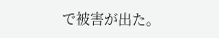で被害が出た。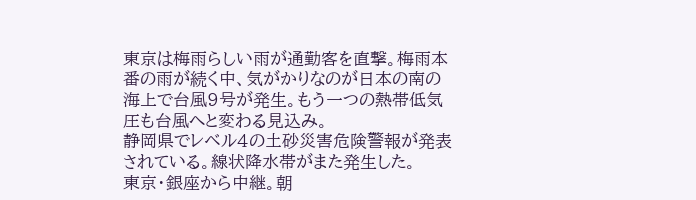東京は梅雨らしい雨が通勤客を直撃。梅雨本番の雨が続く中、気がかりなのが日本の南の海上で台風9号が発生。もう一つの熱帯低気圧も台風へと変わる見込み。
静岡県でレベル4の土砂災害危険警報が発表されている。線状降水帯がまた発生した。
東京・銀座から中継。朝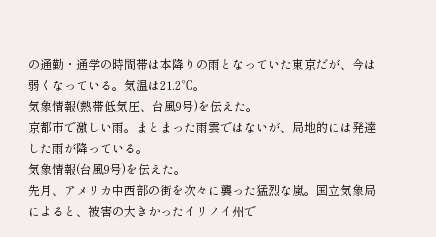の通勤・通学の時間帯は本降りの雨となっていた東京だが、今は弱くなっている。気温は21.2℃。
気象情報(熱帯低気圧、台風9号)を伝えた。
京都市で激しい雨。まとまった雨雲ではないが、局地的には発達した雨が降っている。
気象情報(台風9号)を伝えた。
先月、アメリカ中西部の街を次々に襲った猛烈な嵐。国立気象局によると、被害の大きかったイリノイ州で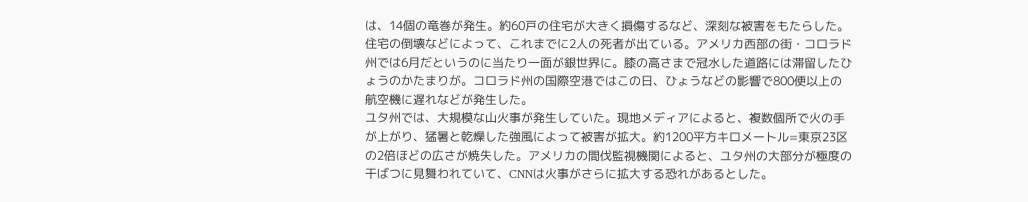は、14個の竜巻が発生。約60戸の住宅が大きく損傷するなど、深刻な被害をもたらした。住宅の倒壊などによって、これまでに2人の死者が出ている。アメリカ西部の街・コロラド州では6月だというのに当たり一面が銀世界に。膝の高さまで冠水した道路には滞留したひょうのかたまりが。コロラド州の国際空港ではこの日、ひょうなどの影響で800便以上の航空機に遅れなどが発生した。
ユタ州では、大規模な山火事が発生していた。現地メディアによると、複数個所で火の手が上がり、猛暑と乾燥した強風によって被害が拡大。約1200平方キロメートル=東京23区の2倍ほどの広さが焼失した。アメリカの間伐監視機関によると、ユタ州の大部分が極度の干ばつに見舞われていて、CNNは火事がさらに拡大する恐れがあるとした。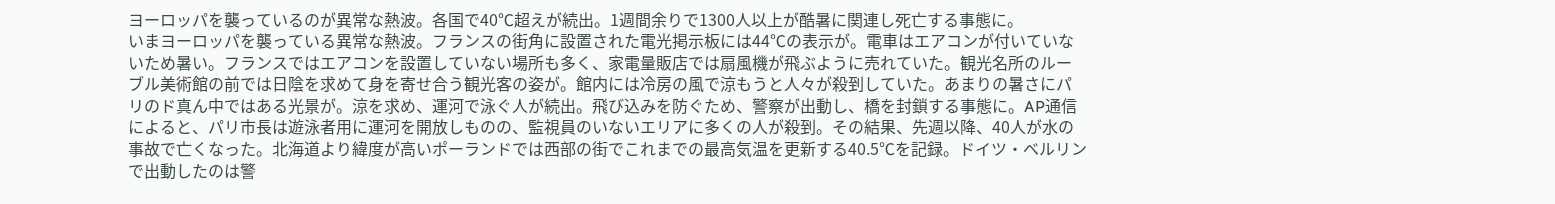ヨーロッパを襲っているのが異常な熱波。各国で40℃超えが続出。1週間余りで1300人以上が酷暑に関連し死亡する事態に。
いまヨーロッパを襲っている異常な熱波。フランスの街角に設置された電光掲示板には44℃の表示が。電車はエアコンが付いていないため暑い。フランスではエアコンを設置していない場所も多く、家電量販店では扇風機が飛ぶように売れていた。観光名所のルーブル美術館の前では日陰を求めて身を寄せ合う観光客の姿が。館内には冷房の風で涼もうと人々が殺到していた。あまりの暑さにパリのド真ん中ではある光景が。涼を求め、運河で泳ぐ人が続出。飛び込みを防ぐため、警察が出動し、橋を封鎖する事態に。AP通信によると、パリ市長は遊泳者用に運河を開放しものの、監視員のいないエリアに多くの人が殺到。その結果、先週以降、40人が水の事故で亡くなった。北海道より緯度が高いポーランドでは西部の街でこれまでの最高気温を更新する40.5℃を記録。ドイツ・ベルリンで出動したのは警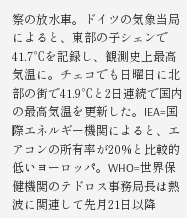察の放水車。ドイツの気象当局によると、東部の子シェンで41.7℃を記録し、観測史上最高気温に。チェコでも日曜日に北部の街で41.9℃と2日連続で国内の最高気温を更新した。IEA=国際エネルギー機関によると、エアコンの所有率が20%と比較的低いヨーロッパ。WHO=世界保健機関のテドロス事務局長は熱波に関連して先月21日以降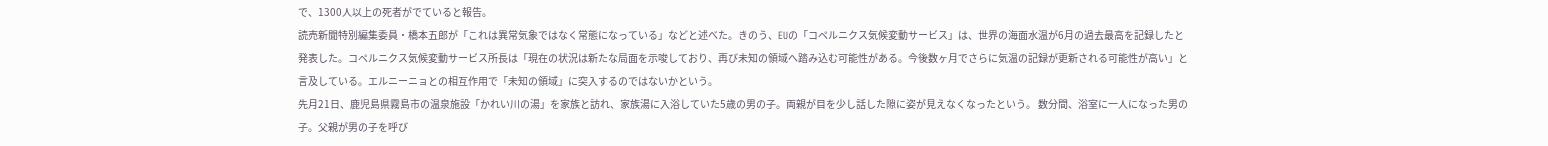で、1300人以上の死者がでていると報告。
読売新聞特別編集委員・橋本五郎が「これは異常気象ではなく常態になっている」などと述べた。きのう、EUの「コペルニクス気候変動サービス」は、世界の海面水温が6月の過去最高を記録したと発表した。コペルニクス気候変動サービス所長は「現在の状況は新たな局面を示唆しており、再び未知の領域へ踏み込む可能性がある。今後数ヶ月でさらに気温の記録が更新される可能性が高い」と言及している。エルニーニョとの相互作用で「未知の領域」に突入するのではないかという。
先月21日、鹿児島県霧島市の温泉施設「かれい川の湯」を家族と訪れ、家族湯に入浴していた5歳の男の子。両親が目を少し話した隙に姿が見えなくなったという。 数分間、浴室に一人になった男の子。父親が男の子を呼び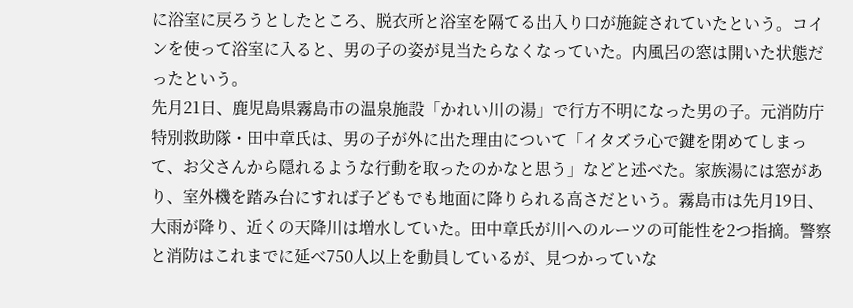に浴室に戻ろうとしたところ、脱衣所と浴室を隔てる出入り口が施錠されていたという。コインを使って浴室に入ると、男の子の姿が見当たらなくなっていた。内風呂の窓は開いた状態だったという。
先月21日、鹿児島県霧島市の温泉施設「かれい川の湯」で行方不明になった男の子。元消防庁特別救助隊・田中章氏は、男の子が外に出た理由について「イタズラ心で鍵を閉めてしまって、お父さんから隠れるような行動を取ったのかなと思う」などと述べた。家族湯には窓があり、室外機を踏み台にすれば子どもでも地面に降りられる高さだという。霧島市は先月19日、大雨が降り、近くの天降川は増水していた。田中章氏が川へのルーツの可能性を2つ指摘。警察と消防はこれまでに延べ750人以上を動員しているが、見つかっていな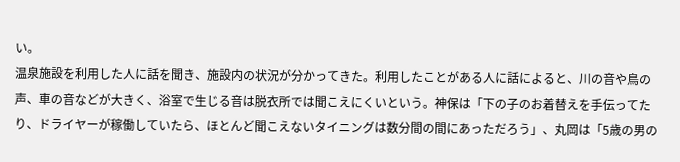い。
温泉施設を利用した人に話を聞き、施設内の状況が分かってきた。利用したことがある人に話によると、川の音や鳥の声、車の音などが大きく、浴室で生じる音は脱衣所では聞こえにくいという。神保は「下の子のお着替えを手伝ってたり、ドライヤーが稼働していたら、ほとんど聞こえないタイニングは数分間の間にあっただろう」、丸岡は「5歳の男の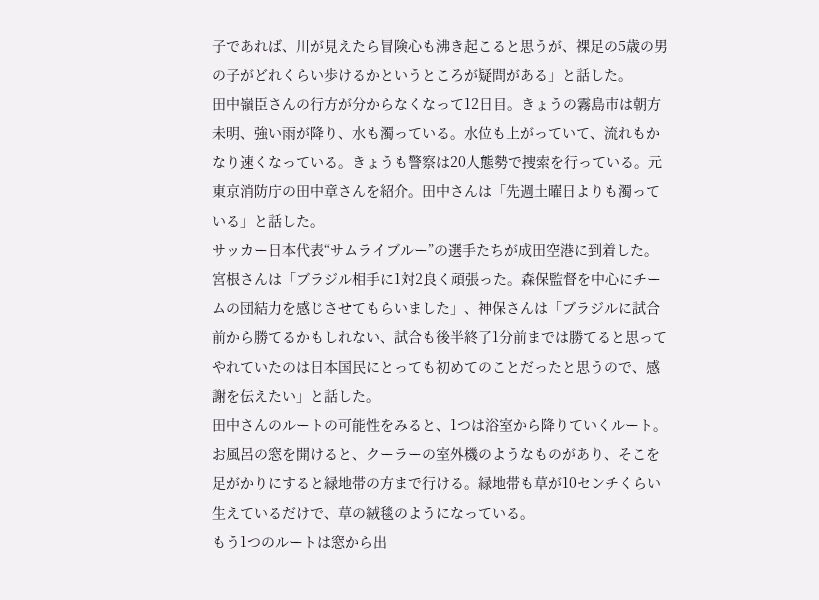子であれば、川が見えたら冒険心も沸き起こると思うが、裸足の5歳の男の子がどれくらい歩けるかというところが疑問がある」と話した。
田中嶺臣さんの行方が分からなくなって12日目。きょうの霧島市は朝方未明、強い雨が降り、水も濁っている。水位も上がっていて、流れもかなり速くなっている。きょうも警察は20人態勢で捜索を行っている。元東京消防庁の田中章さんを紹介。田中さんは「先週土曜日よりも濁っている」と話した。
サッカー日本代表“サムライブルー”の選手たちが成田空港に到着した。宮根さんは「ブラジル相手に1対2良く頑張った。森保監督を中心にチームの団結力を感じさせてもらいました」、神保さんは「ブラジルに試合前から勝てるかもしれない、試合も後半終了1分前までは勝てると思ってやれていたのは日本国民にとっても初めてのことだったと思うので、感謝を伝えたい」と話した。
田中さんのルートの可能性をみると、1つは浴室から降りていくルート。お風呂の窓を開けると、クーラーの室外機のようなものがあり、そこを足がかりにすると緑地帯の方まで行ける。緑地帯も草が10センチくらい生えているだけで、草の絨毯のようになっている。
もう1つのルートは窓から出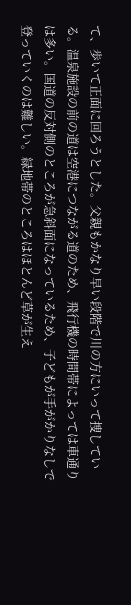て、歩いて正面に回ろうとした。父親もかなり早い段階で川の方にいって捜している。温泉施設の前の道は空港につながる道のため、飛行機の時間帯によっては車通りは多い。国道の反対側のところが急斜面になっているため、子どもが手がかりなしで登っていくのは難しい。緑地帯のところはほとんど草が生え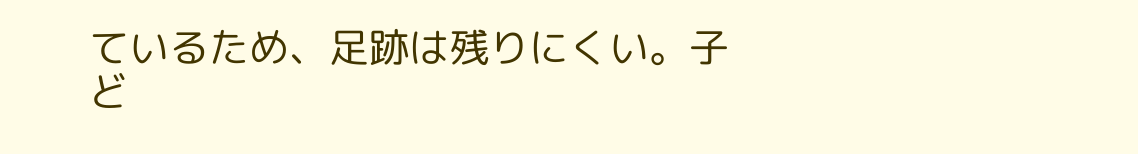ているため、足跡は残りにくい。子ど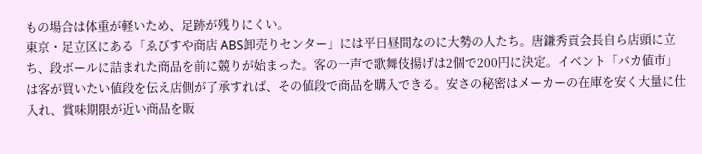もの場合は体重が軽いため、足跡が残りにくい。
東京・足立区にある「ゑびすや商店 ABS卸売りセンター」には平日昼間なのに大勢の人たち。唐鎌秀貢会長自ら店頭に立ち、段ボールに詰まれた商品を前に競りが始まった。客の一声で歌舞伎揚げは2個で200円に決定。イベント「バカ値市」は客が買いたい値段を伝え店側が了承すれば、その値段で商品を購入できる。安さの秘密はメーカーの在庫を安く大量に仕入れ、賞味期限が近い商品を販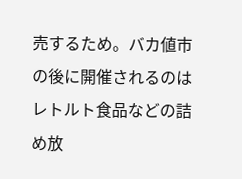売するため。バカ値市の後に開催されるのはレトルト食品などの詰め放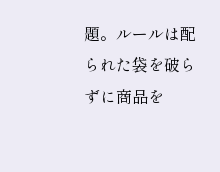題。ルールは配られた袋を破らずに商品を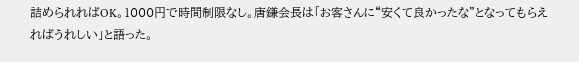詰められればOK。1000円で時間制限なし。唐鎌会長は「お客さんに“安くて良かったな”となってもらえればうれしい」と語った。